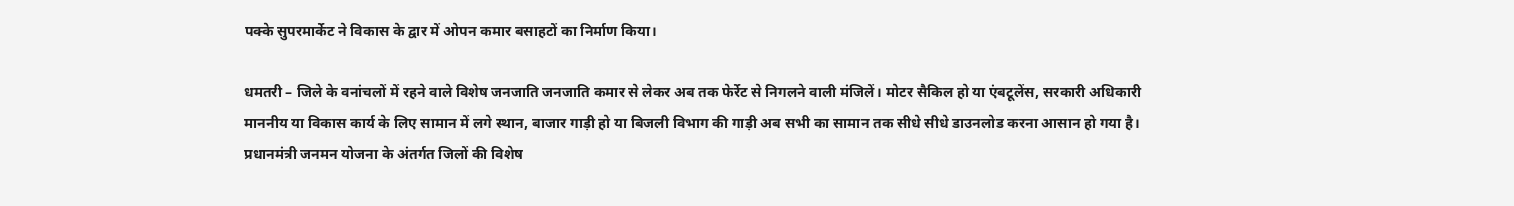पक्के सुपरमार्केट ने विकास के द्वार में ओपन कमार बसाहटों का निर्माण किया।

धमतरी – जिले के वनांचलों में रहने वाले विशेष जनजाति जनजाति कमार से लेकर अब तक फेर्रेट से निगलने वाली मंजिलें। मोटर सैकिल हो या एंबटूलेंस, सरकारी अधिकारी माननीय या विकास कार्य के लिए सामान में लगे स्थान, बाजार गाड़ी हो या बिजली विभाग की गाड़ी अब सभी का सामान तक सीधे सीधे डाउनलोड करना आसान हो गया है। प्रधानमंत्री जनमन योजना के अंतर्गत जिलों की विशेष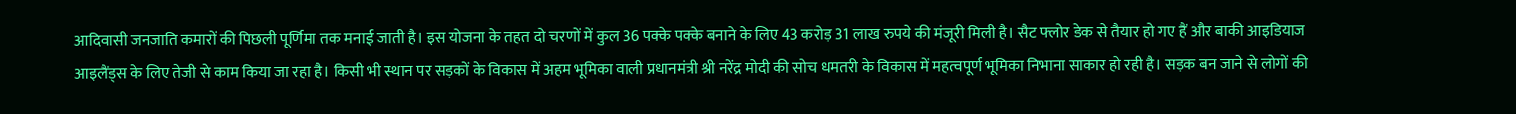आदिवासी जनजाति कमारों की पिछली पूर्णिमा तक मनाई जाती है। इस योजना के तहत दो चरणों में कुल 36 पक्के पक्के बनाने के लिए 43 करोड़ 31 लाख रुपये की मंजूरी मिली है। सैट फ्लोर डेक से तैयार हो गए हैं और बाकी आइडियाज आइलैंड्स के लिए तेजी से काम किया जा रहा है। किसी भी स्थान पर सड़कों के विकास में अहम भूमिका वाली प्रधानमंत्री श्री नरेंद्र मोदी की सोच धमतरी के विकास में महत्वपूर्ण भूमिका निभाना साकार हो रही है। सड़क बन जाने से लोगों की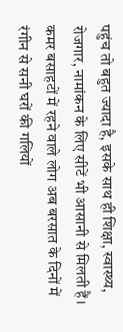पहुंच तो बहुत ज्यादा है, इसके साथ ही शिक्षा, स्वास्थ्य, रोजगार, नामांकन के लिए सीटें भी आसानी से मिलती हैं। कमर बसाहटों में रहने वाले लोग अब बरसात के दिनों में रंगीन से सनी घरों की गलियों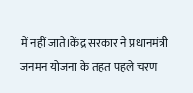में नहीं जाते।केंद्र सरकार ने प्रधानमंत्री जनमन योजना के तहत पहले चरण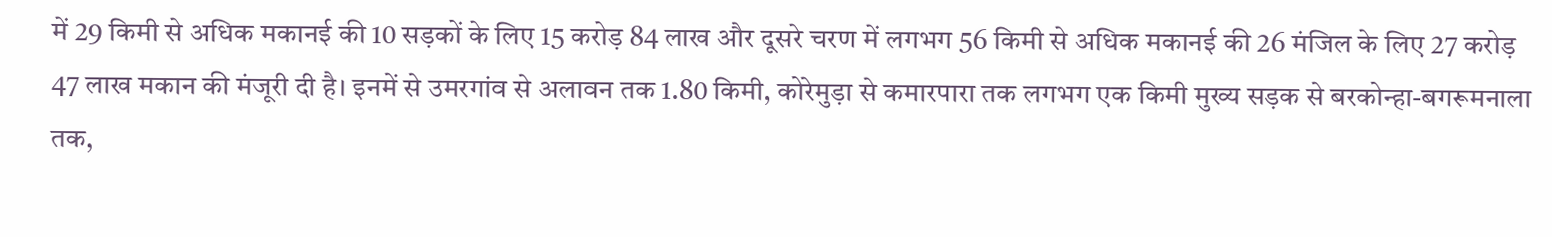में 29 किमी से अधिक मकानई की 10 सड़कों के लिए 15 करोड़ 84 लाख और दूसरे चरण में लगभग 56 किमी से अधिक मकानई की 26 मंजिल के लिए 27 करोड़ 47 लाख मकान की मंजूरी दी है। इनमें से उमरगांव से अलावन तक 1.80 किमी, कोरेमुड़ा से कमारपारा तक लगभग एक किमी मुख्य सड़क से बरकोन्हा-बगरूमनाला तक,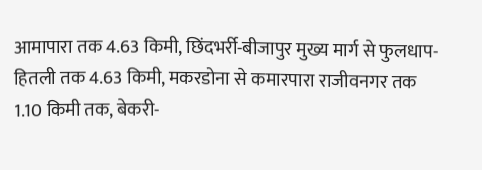आमापारा तक 4.63 किमी, छिंदभर्री-बीजापुर मुख्य मार्ग से फुलधाप-हितली तक 4.63 किमी, मकरडोना से कमारपारा राजीवनगर तक 1.10 किमी तक, बेकरी-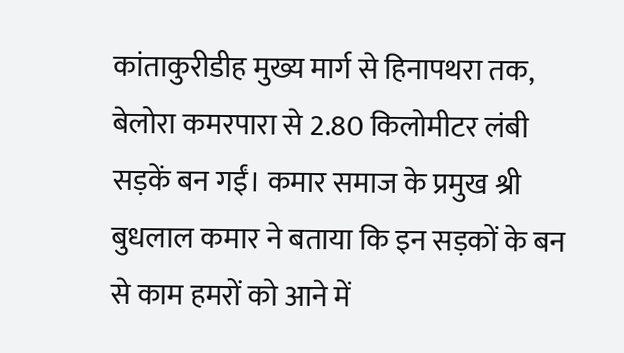कांताकुरीडीह मुख्य मार्ग से हिनापथरा तक, बेलोरा कमरपारा से 2.80 किलोमीटर लंबी सड़कें बन गईं। कमार समाज के प्रमुख श्री बुधलाल कमार ने बताया कि इन सड़कों के बन से काम हमरों को आने में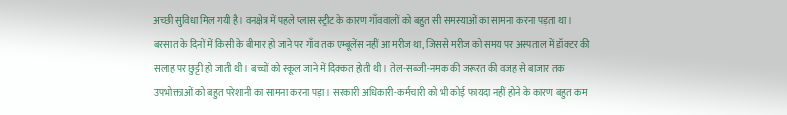अच्छी सुविधा मिल गयी है। वनक्षेत्र में पहले प्लास स्ट्रीट के कारण गाँववालों को बहुत सी समस्याओं का सामना करना पड़ता था। बरसात के दिनों में किसी के बीमार हो जाने पर गाँव तक एम्बूलेंस नहीं आ मरीज था, जिससे मरीज को समय पर अस्पताल में डॉक्टर की सलाह पर छुट्टी हो जाती थी। बच्चों को स्कूल जाने में दिक्कत होती थी। तेल-सब्जी-नमक की जरूरत की वजह से बाजार तक उपभोक्ताओं को बहुत परेशानी का सामना करना पड़ा। सरकारी अधिकारी-कर्मचारी को भी कोई फायदा नहीं होने के कारण बहुत कम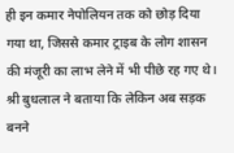ही इन कमार नेपोलियन तक को छोड़ दिया गया था, जिससे कमार ट्राइब के लोग शासन की मंजूरी का लाभ लेने में भी पीछे रह गए थे। श्री बुधलाल ने बताया कि लेकिन अब सड़क बनने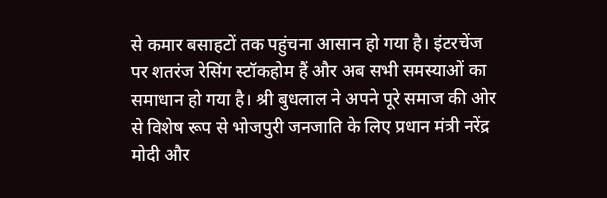से कमार बसाहटों तक पहुंचना आसान हो गया है। इंटरचेंज पर शतरंज रेसिंग स्टॉकहोम हैं और अब सभी समस्याओं का समाधान हो गया है। श्री बुधलाल ने अपने पूरे समाज की ओर से विशेष रूप से भोजपुरी जनजाति के लिए प्रधान मंत्री नरेंद्र मोदी और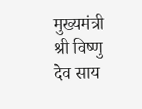मुख्यमंत्री श्री विष्णु देव साय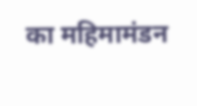का महिमामंडन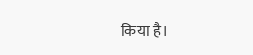किया है।